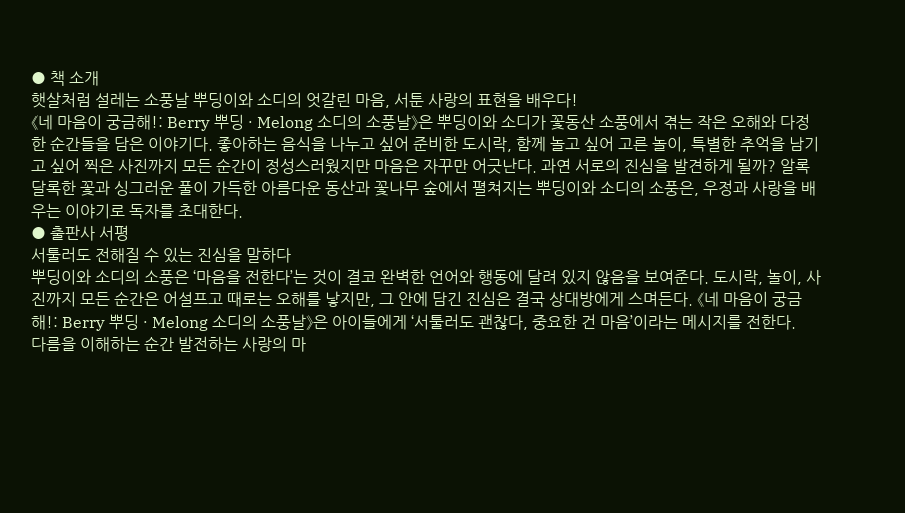● 책 소개
햇살처럼 설레는 소풍날 뿌딩이와 소디의 엇갈린 마음, 서툰 사랑의 표현을 배우다!
《네 마음이 궁금해!: Berry 뿌딩 · Melong 소디의 소풍날》은 뿌딩이와 소디가 꽃동산 소풍에서 겪는 작은 오해와 다정한 순간들을 담은 이야기다. 좋아하는 음식을 나누고 싶어 준비한 도시락, 함께 놀고 싶어 고른 놀이, 특별한 추억을 남기고 싶어 찍은 사진까지 모든 순간이 정성스러웠지만 마음은 자꾸만 어긋난다. 과연 서로의 진심을 발견하게 될까? 알록달록한 꽃과 싱그러운 풀이 가득한 아름다운 동산과 꽃나무 숲에서 펼쳐지는 뿌딩이와 소디의 소풍은, 우정과 사랑을 배우는 이야기로 독자를 초대한다.
● 출판사 서평
서툴러도 전해질 수 있는 진심을 말하다
뿌딩이와 소디의 소풍은 ‘마음을 전한다’는 것이 결코 완벽한 언어와 행동에 달려 있지 않음을 보여준다. 도시락, 놀이, 사진까지 모든 순간은 어설프고 때로는 오해를 낳지만, 그 안에 담긴 진심은 결국 상대방에게 스며든다. 《네 마음이 궁금해!: Berry 뿌딩 · Melong 소디의 소풍날》은 아이들에게 ‘서툴러도 괜찮다, 중요한 건 마음’이라는 메시지를 전한다.
다름을 이해하는 순간 발전하는 사랑의 마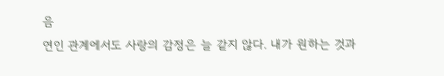음
연인 관계에서도 사랑의 감정은 늘 같지 않다. 내가 원하는 것과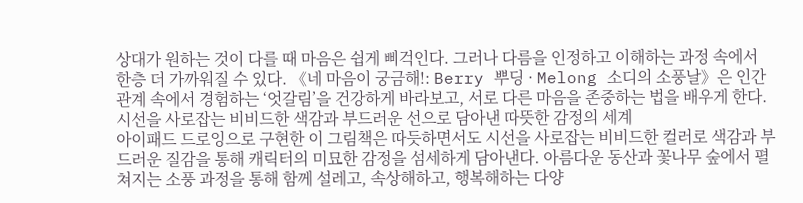상대가 원하는 것이 다를 때 마음은 쉽게 삐걱인다. 그러나 다름을 인정하고 이해하는 과정 속에서 한층 더 가까워질 수 있다. 《네 마음이 궁금해!: Berry 뿌딩 · Melong 소디의 소풍날》은 인간관계 속에서 경험하는 ‘엇갈림’을 건강하게 바라보고, 서로 다른 마음을 존중하는 법을 배우게 한다.
시선을 사로잡는 비비드한 색감과 부드러운 선으로 담아낸 따뜻한 감정의 세계
아이패드 드로잉으로 구현한 이 그림책은 따듯하면서도 시선을 사로잡는 비비드한 컬러로 색감과 부드러운 질감을 통해 캐릭터의 미묘한 감정을 섬세하게 담아낸다. 아름다운 동산과 꽃나무 숲에서 펼쳐지는 소풍 과정을 통해 함께 설레고, 속상해하고, 행복해하는 다양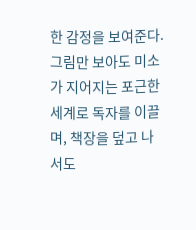한 감정을 보여준다. 그림만 보아도 미소가 지어지는 포근한 세계로 독자를 이끌며, 책장을 덮고 나서도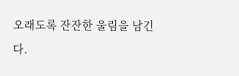오래도록 잔잔한 울림을 남긴다.